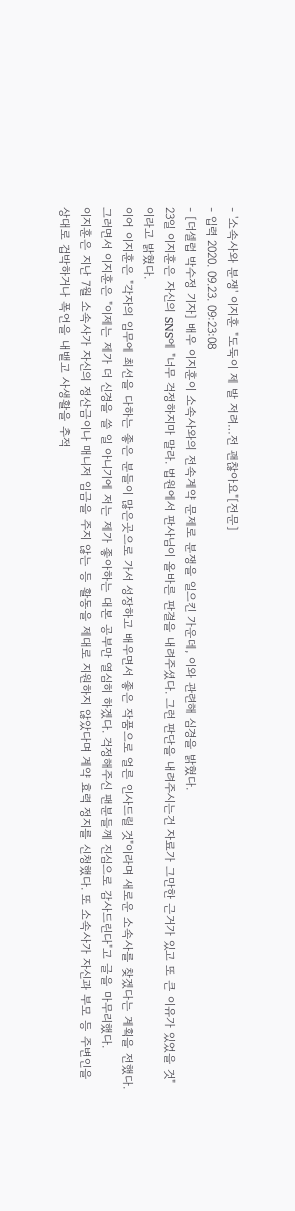- '소속사와 분쟁' 이지훈 "도둑이 제 발 저려…전 괜찮아요"[전문]
- 입력 2020. 09.23. 09:23:08
- [더셀럽 박수정 기자] 배우 이지훈이 소속사와의 전속계약 문제로 분쟁을 일으킨 가운데, 이와 관련해 심경을 밝혔다.
23일 이지훈은 자신의 SNS에 "너무 걱정하지마 말라. 법원에서 판사님이 올바른 판결을 내려주셨다. 그런 판단을 내려주시는건 자료가 그만한 근거가 있고 또 큰 이유가 있었을 것"이라고 밝혔다.
이어 이지훈은 "각자의 임무에 최선을 다하는 좋은 분들이 많은곳으로 가서 성장하고 배우면서 좋은 작품으로 얼른 인사드릴 것"이라며 새로운 소속사를 찾겠다는 계획을 전했다.
그러면서 이지훈은 "이제는 제가 더 신경을 쓸 일 아니기에 저는 제가 좋아하는 대본 공부만 열심히 하겠다. 걱정해주신 팬분들께 진심으로 감사드린다"고 글을 마무리했다.
이지훈은 지난 7월 소속사가 자신의 정산금이나 매니저 임금을 주지 않는 등 활동을 제대로 지원하지 않았다며 계약 효력 정지를 신청했다. 또 소속사가 자신과 부모 등 주변인을 상대로 겁박하거나 폭언을 내뱉고 사생활을 추적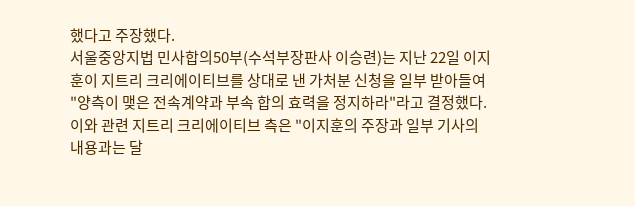했다고 주장했다.
서울중앙지법 민사합의50부(수석부장판사 이승련)는 지난 22일 이지훈이 지트리 크리에이티브를 상대로 낸 가처분 신청을 일부 받아들여 "양측이 맺은 전속계약과 부속 합의 효력을 정지하라"라고 결정했다.
이와 관련 지트리 크리에이티브 측은 "이지훈의 주장과 일부 기사의 내용과는 달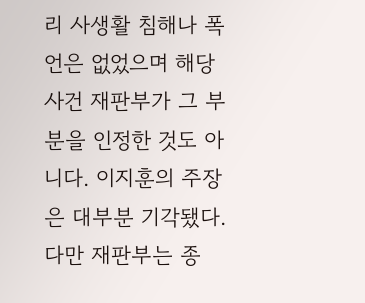리 사생활 침해나 폭언은 없었으며 해당 사건 재판부가 그 부분을 인정한 것도 아니다. 이지훈의 주장은 대부분 기각됐다. 다만 재판부는 종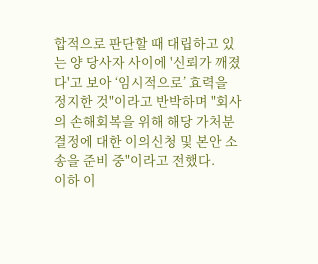합적으로 판단할 때 대립하고 있는 양 당사자 사이에 '신뢰가 깨졌다'고 보아 ‘임시적으로’ 효력을 정지한 것"이라고 반박하며 "회사의 손해회복을 위해 해당 가처분결정에 대한 이의신청 및 본안 소송을 준비 중"이라고 전했다.
이하 이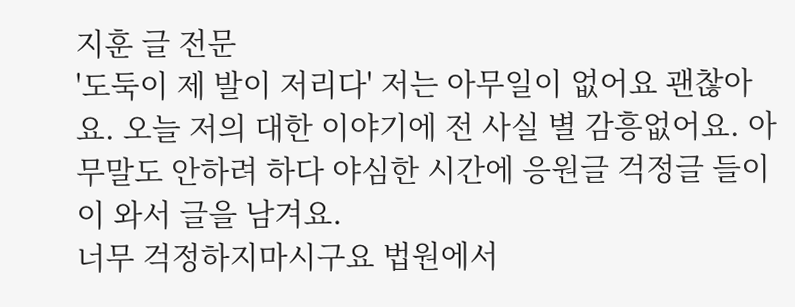지훈 글 전문
'도둑이 제 발이 저리다' 저는 아무일이 없어요 괜찮아요. 오늘 저의 대한 이야기에 전 사실 별 감흥없어요. 아무말도 안하려 하다 야심한 시간에 응원글 걱정글 들이 이 와서 글을 남겨요.
너무 걱정하지마시구요 법원에서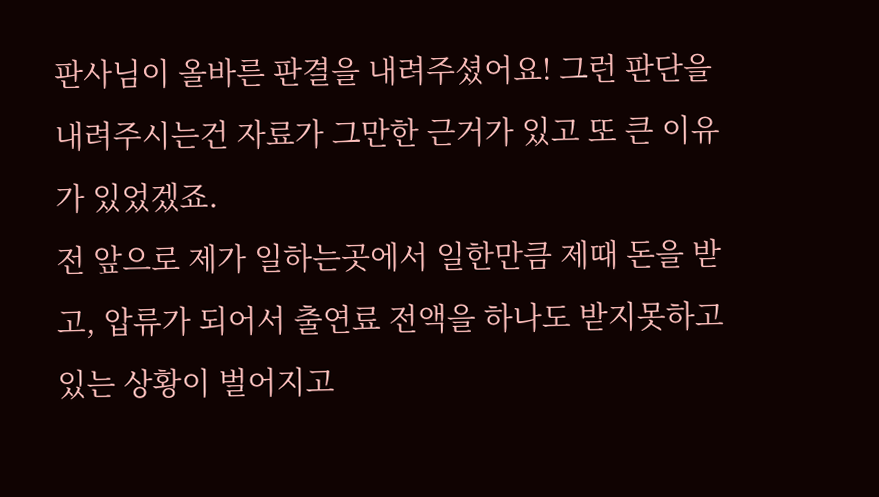판사님이 올바른 판결을 내려주셨어요! 그런 판단을 내려주시는건 자료가 그만한 근거가 있고 또 큰 이유가 있었겠죠.
전 앞으로 제가 일하는곳에서 일한만큼 제때 돈을 받고, 압류가 되어서 출연료 전액을 하나도 받지못하고있는 상황이 벌어지고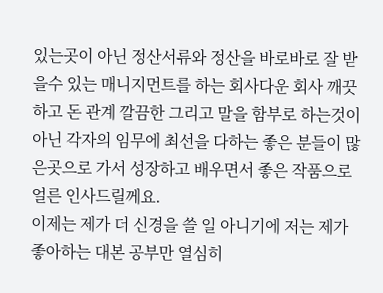있는곳이 아닌 정산서류와 정산을 바로바로 잘 받을수 있는 매니지먼트를 하는 회사다운 회사 깨끗하고 돈 관계 깔끔한 그리고 말을 함부로 하는것이 아닌 각자의 임무에 최선을 다하는 좋은 분들이 많은곳으로 가서 성장하고 배우면서 좋은 작품으로 얼른 인사드릴께요.
이제는 제가 더 신경을 쓸 일 아니기에 저는 제가 좋아하는 대본 공부만 열심히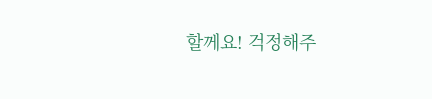할께요! 걱정해주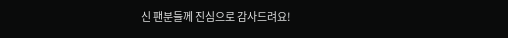신 팬분들께 진심으로 감사드려요!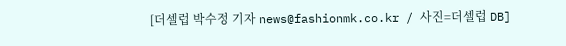[더셀럽 박수정 기자 news@fashionmk.co.kr / 사진=더셀럽 DB]